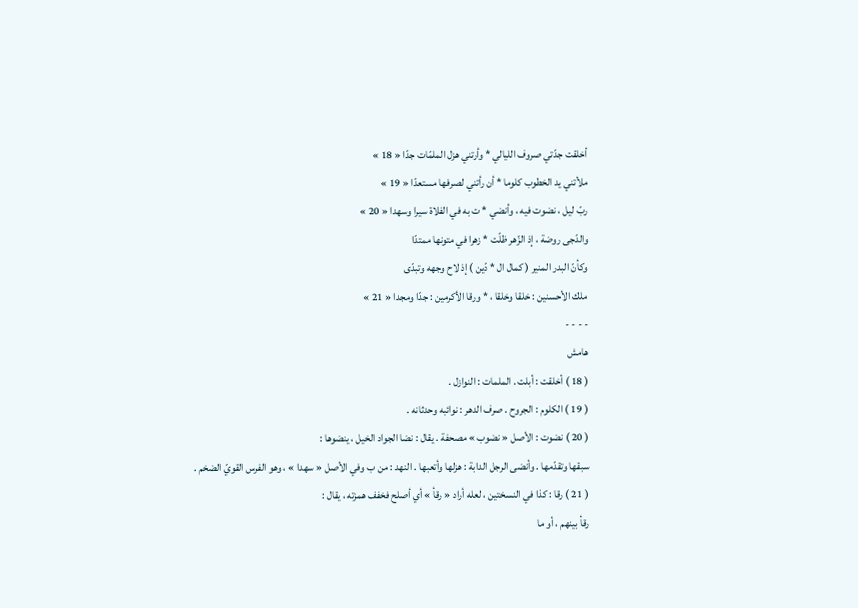أخلقت جدّتي صروف الليالي * وأرتني هزل الملمّات جدّا « 18 »
ملأتني يد الخطوب كلوما * أن رأتني لصرفها مستعدّا « 19 »
ربّ ليل ، نضوت فيه ، وأنضي * ت به في الفلاة سيرا وسهدا « 20 »
والدّجى روضة ، إذ الزّهر ظلّت * زهرا في متونها ممتدّا
وكأنّ البدر المنير ( كمال ال * دّين ) إذ لاح وجهه وتبدّى
ملك الأحسنين : خلقا وخلقا ، * ورقا الأكرمين : جدّا ومجدا « 21 »
- - - -
هامش
( 18 ) أخلقت : أبلت . الملمات : النوازل .
( 19 ) الكلوم : الجروح . صرف الدهر : نوائبه وحدثانه .
( 20 ) نضوت : الأصل « نضوب » مصحفة . يقال : نضا الجواد الخيل ، ينضوها :
سبقها وتقدّمها . وأنضى الرجل الدابة : هزلها وأتعبها . النهد : من ب وفي الأصل « سهدا » ، وهو الفرس القويّ الضخم .
( 21 ) رقا : كذا في النسختين ، لعله أراد « رقأ » أي أصلح فخفف همزته ، يقال :
رقأ بينهم ، أو ما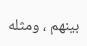بينهم ، ومثله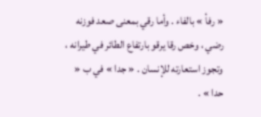« رفأ » بالفاء . وأما رقي بمعنى صعد فوزنه رضي ، وخص رقا يرقو بارتفاع الطائر في طيرانه ، وتجوز استعارته للإنسان . « جدا » في ب « حدا » .